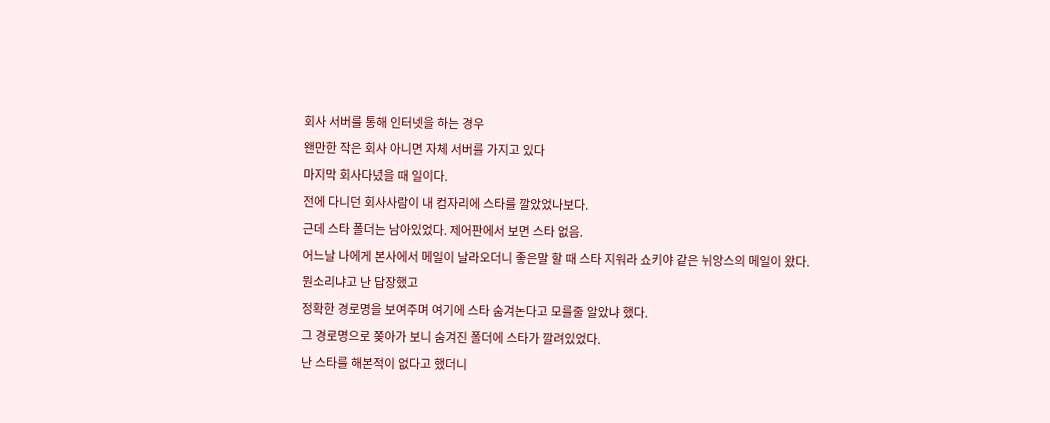회사 서버를 통해 인터넷을 하는 경우
왠만한 작은 회사 아니면 자체 서버를 가지고 있다
마지막 회사다녔을 때 일이다.
전에 다니던 회사사람이 내 컴자리에 스타를 깔았었나보다.
근데 스타 폴더는 남아있었다. 제어판에서 보면 스타 없음.
어느날 나에게 본사에서 메일이 날라오더니 좋은말 할 때 스타 지워라 쇼키야 같은 뉘앙스의 메일이 왔다.
뭔소리냐고 난 답장했고
정확한 경로명을 보여주며 여기에 스타 숨겨논다고 모를줄 알았냐 했다.
그 경로명으로 쫒아가 보니 숨겨진 폴더에 스타가 깔려있었다.
난 스타를 해본적이 없다고 했더니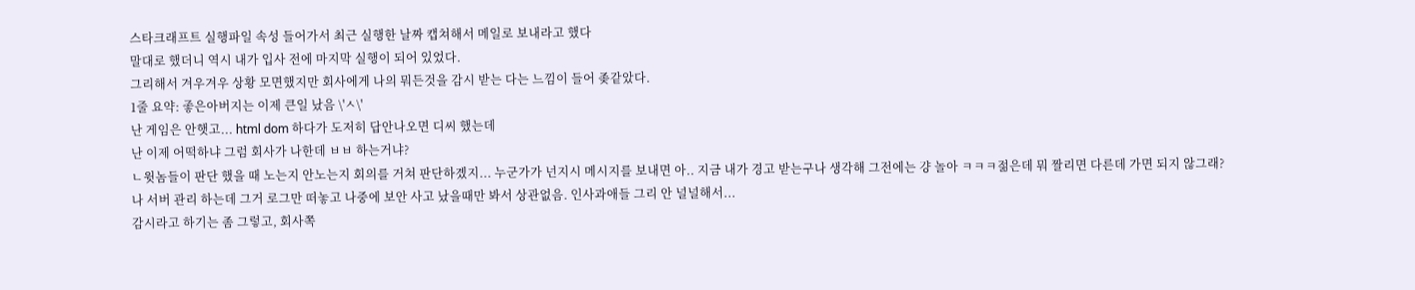스타크래프트 실행파일 속성 들어가서 최근 실행한 날짜 캡쳐해서 메일로 보내라고 했다
말대로 했더니 역시 내가 입사 전에 마지막 실행이 되어 있었다.
그리해서 겨우겨우 상황 모면했지만 회사에게 나의 뭐든것을 감시 받는 다는 느낌이 들어 좆같았다.
1줄 요약: 좋은아버지는 이제 큰일 났음 \'ㅅ\'
난 게임은 안햇고... html dom 하다가 도저히 답안나오면 디씨 했는데
난 이제 어떡하냐 그럼 회사가 나한데 ㅂㅂ 하는거냐?
ㄴ윗놈들이 판단 했을 때 노는지 안노는지 회의를 거쳐 판단하곘지... 누군가가 넌지시 메시지를 보내면 아.. 지금 내가 경고 받는구나 생각해 그전에는 걍 놀아 ㅋㅋㅋ젊은데 뭐 짤리면 다른데 가면 되지 않그래?
나 서버 관리 하는데 그거 로그만 떠놓고 나중에 보안 사고 났을때만 봐서 상관없음. 인사과애들 그리 안 널널해서...
감시라고 하기는 좀 그렇고, 회사쪽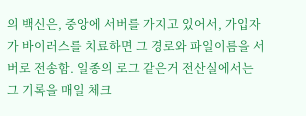의 백신은, 중앙에 서버를 가지고 있어서, 가입자가 바이러스를 치료하면 그 경로와 파일이름을 서버로 전송함. 일종의 로그 같은거 전산실에서는 그 기록을 매일 체크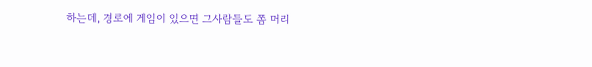하는데, 경로에 게임이 있으면 그사람들도 쫌 머리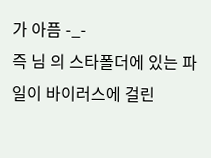가 아픔 -_-
즉 님 의 스타폴더에 있는 파일이 바이러스에 걸린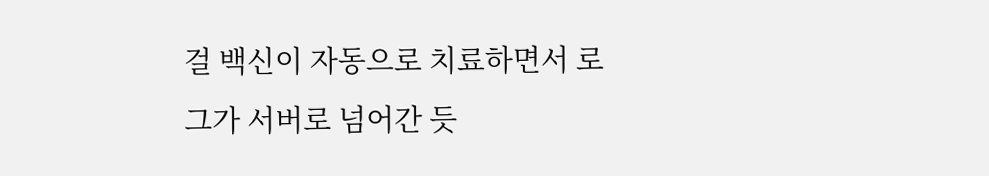걸 백신이 자동으로 치료하면서 로그가 서버로 넘어간 듯